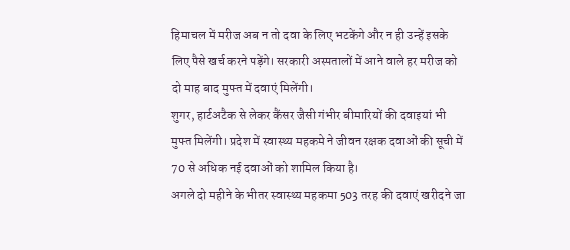हिमाचल में मरीज अब न तो दवा के लिए भटकेंगे और न ही उन्हें इसके लिए पैसे खर्च करने पड़ेंगे। सरकारी अस्पतालों में आने वाले हर मरीज को दो माह बाद मुफ्त में दवाएं मिलेंगी।
शुगर, हार्टअटैक से लेकर कैंसर जैसी गंभीर बीमारियों की दवाइयां भी मुफ्त मिलेंगी। प्रदेश में स्वास्थ्य महकमे ने जीवन रक्षक दवाओं की सूची में 70 से अधिक नई दवाओं को शामिल किया है।
अगले दो महीने के भीतर स्वास्थ्य महकमा 503 तरह की दवाएं खरीदने जा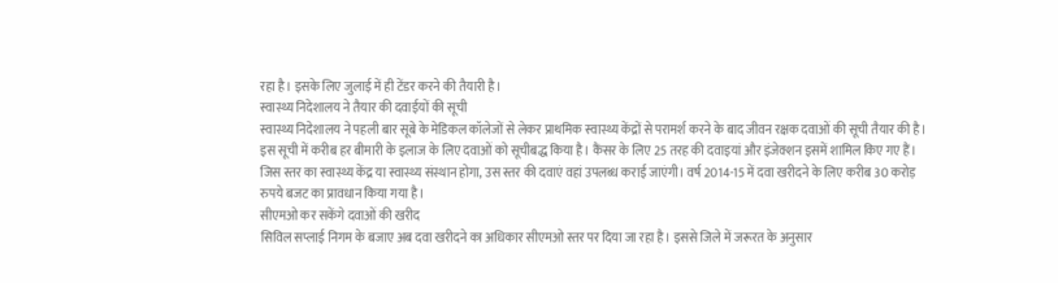रहा है। इसके लिए जुलाई में ही टेंडर करने की तैयारी है।
स्वास्थ्य निदेशालय ने तैयार की दवाईयों की सूची
स्वास्थ्य निदेशालय ने पहली बार सूबे के मेडिकल कॉलेजों से लेकर प्राथमिक स्वास्थ्य केंद्रों से परामर्श करने के बाद जीवन रक्षक दवाओं की सूची तैयार की है।
इस सूची में करीब हर बीमारी के इलाज के लिए दवाओं को सूचीबद्ध किया है। कैंसर के लिए 25 तरह की दवाइयां और इंजेक्शन इसमें शामिल किए गए हैं।
जिस स्तर का स्वास्थ्य केंद्र या स्वास्थ्य संस्थान होगा, उस स्तर की दवाएं वहां उपलब्ध कराई जाएंगी। वर्ष 2014-15 में दवा खरीदने के लिए करीब 30 करोड़ रुपये बजट का प्रावधान किया गया है।
सीएमओ कर सकेंगे दवाओं की खरीद
सिविल सप्लाई निगम के बजाए अब दवा खरीदने का अधिकार सीएमओ स्तर पर दिया जा रहा है। इससे जिले में जरूरत के अनुसार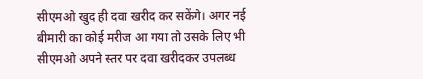सीएमओ खुद ही दवा खरीद कर सकेंगे। अगर नई बीमारी का कोई मरीज आ गया तो उसके लिए भी सीएमओ अपने स्तर पर दवा खरीदकर उपलब्ध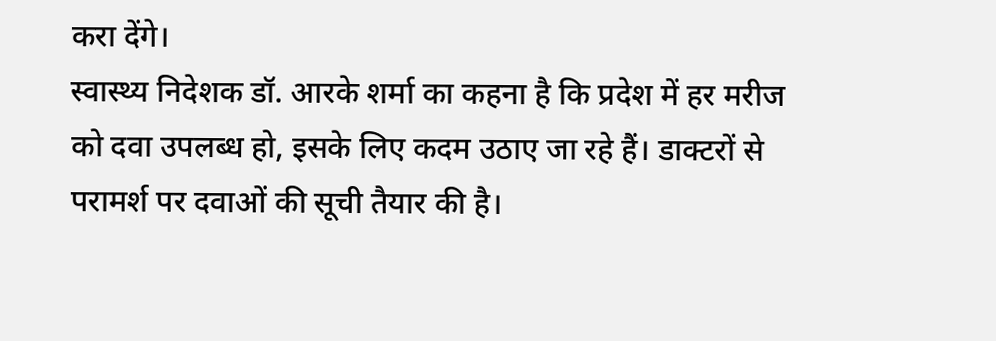करा देंगे।
स्वास्थ्य निदेशक डॉ. आरके शर्मा का कहना है कि प्रदेश में हर मरीज को दवा उपलब्ध हो, इसके लिए कदम उठाए जा रहे हैं। डाक्टरों से परामर्श पर दवाओं की सूची तैयार की है।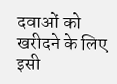दवाओं को खरीदने के लिए इसी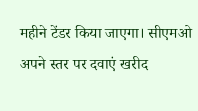महीने टेंडर किया जाएगा। सीएमओ अपने स्तर पर दवाएं खरीद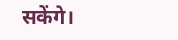सकेंगे।